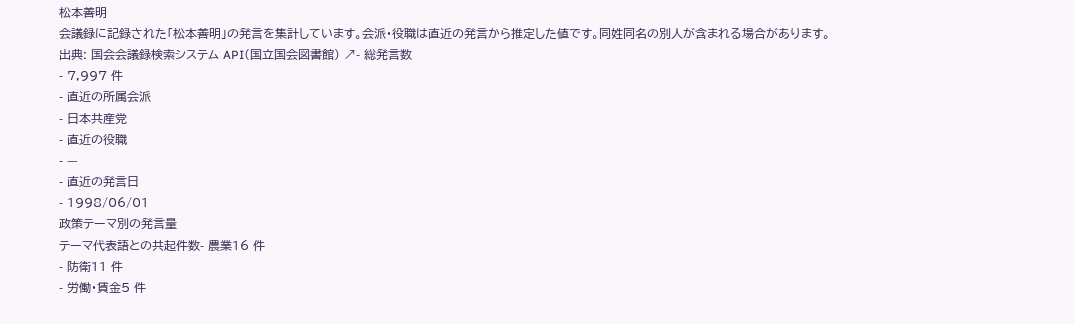松本善明
会議録に記録された「松本善明」の発言を集計しています。会派・役職は直近の発言から推定した値です。同姓同名の別人が含まれる場合があります。
出典: 国会会議録検索システム API(国立国会図書館) ↗- 総発言数
- 7,997 件
- 直近の所属会派
- 日本共産党
- 直近の役職
- —
- 直近の発言日
- 1998/06/01
政策テーマ別の発言量
テーマ代表語との共起件数- 農業16 件
- 防衛11 件
- 労働・賃金5 件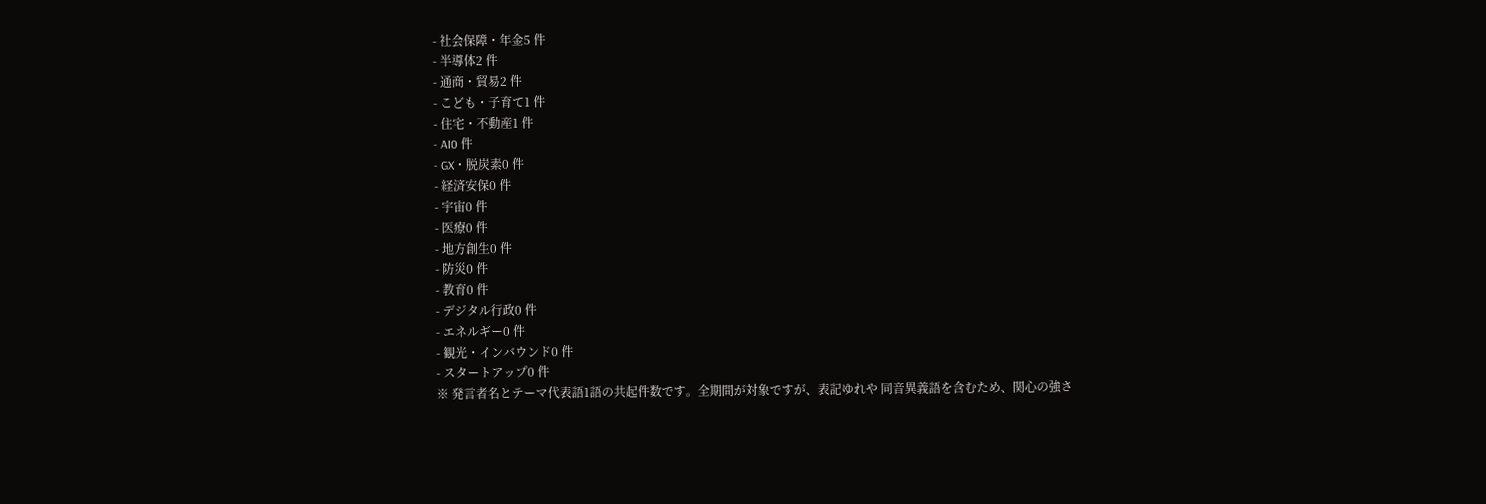- 社会保障・年金5 件
- 半導体2 件
- 通商・貿易2 件
- こども・子育て1 件
- 住宅・不動産1 件
- AI0 件
- GX・脱炭素0 件
- 経済安保0 件
- 宇宙0 件
- 医療0 件
- 地方創生0 件
- 防災0 件
- 教育0 件
- デジタル行政0 件
- エネルギー0 件
- 観光・インバウンド0 件
- スタートアップ0 件
※ 発言者名とテーマ代表語1語の共起件数です。全期間が対象ですが、表記ゆれや 同音異義語を含むため、関心の強さ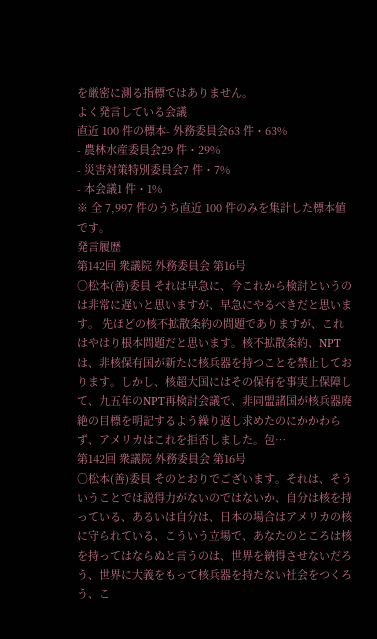を厳密に測る指標ではありません。
よく発言している会議
直近 100 件の標本- 外務委員会63 件・63%
- 農林水産委員会29 件・29%
- 災害対策特別委員会7 件・7%
- 本会議1 件・1%
※ 全 7,997 件のうち直近 100 件のみを集計した標本値です。
発言履歴
第142回 衆議院 外務委員会 第16号
○松本(善)委員 それは早急に、今これから検討というのは非常に遅いと思いますが、早急にやるべきだと思います。 先ほどの核不拡散条約の問題でありますが、これはやはり根本問題だと思います。核不拡散条約、NPTは、非核保有国が新たに核兵器を持つことを禁止しております。しかし、核超大国にはその保有を事実上保障して、九五年のNPT再検討会議で、非同盟諸国が核兵器廃絶の目標を明記するよう繰り返し求めたのにかかわらず、アメリカはこれを拒否しました。包…
第142回 衆議院 外務委員会 第16号
○松本(善)委員 そのとおりでございます。それは、そういうことでは説得力がないのではないか、自分は核を持っている、あるいは自分は、日本の場合はアメリカの核に守られている、こういう立場で、あなたのところは核を持ってはならぬと言うのは、世界を納得させないだろう、世界に大義をもって核兵器を持たない社会をつくろう、こ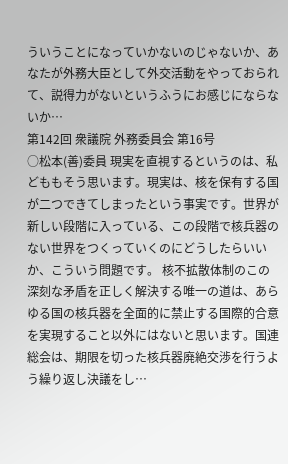ういうことになっていかないのじゃないか、あなたが外務大臣として外交活動をやっておられて、説得力がないというふうにお感じにならないか…
第142回 衆議院 外務委員会 第16号
○松本(善)委員 現実を直視するというのは、私どももそう思います。現実は、核を保有する国が二つできてしまったという事実です。世界が新しい段階に入っている、この段階で核兵器のない世界をつくっていくのにどうしたらいいか、こういう問題です。 核不拡散体制のこの深刻な矛盾を正しく解決する唯一の道は、あらゆる国の核兵器を全面的に禁止する国際的合意を実現すること以外にはないと思います。国連総会は、期限を切った核兵器廃絶交渉を行うよう繰り返し決議をし…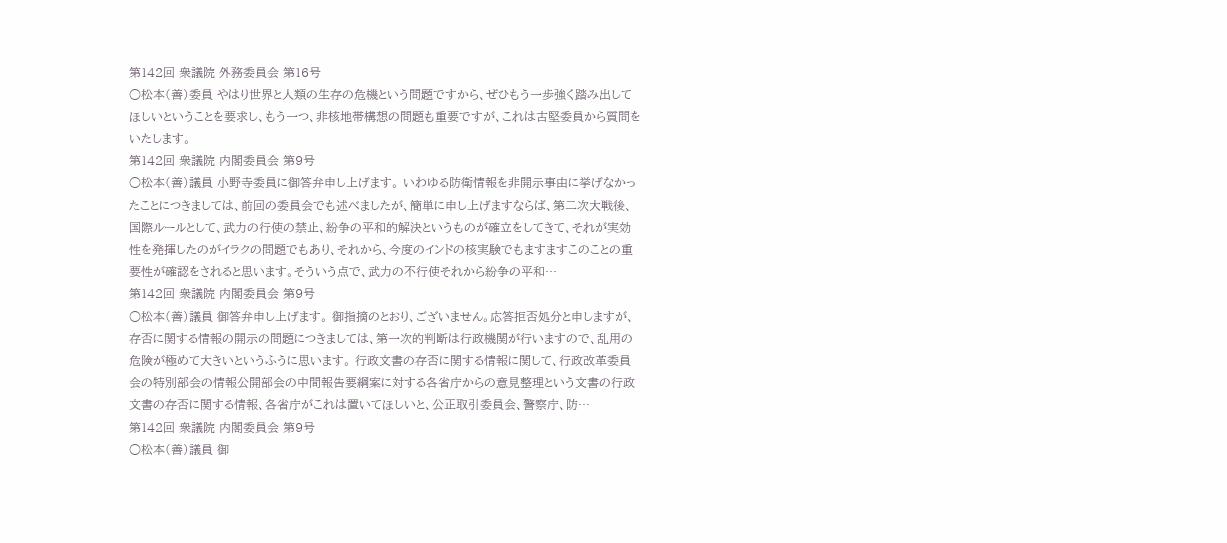第142回 衆議院 外務委員会 第16号
○松本(善)委員 やはり世界と人類の生存の危機という問題ですから、ぜひもう一歩強く踏み出してほしいということを要求し、もう一つ、非核地帯構想の問題も重要ですが、これは古堅委員から質問をいたします。
第142回 衆議院 内閣委員会 第9号
○松本(善)議員 小野寺委員に御答弁申し上げます。 いわゆる防衛情報を非開示事由に挙げなかったことにつきましては、前回の委員会でも述べましたが、簡単に申し上げますならば、第二次大戦後、国際ルールとして、武力の行使の禁止、紛争の平和的解決というものが確立をしてきて、それが実効性を発揮したのがイラクの問題でもあり、それから、今度のインドの核実験でもますますこのことの重要性が確認をされると思います。そういう点で、武力の不行使それから紛争の平和…
第142回 衆議院 内閣委員会 第9号
○松本(善)議員 御答弁申し上げます。 御指摘のとおり、ございません。応答拒否処分と申しますが、存否に関する情報の開示の問題につきましては、第一次的判断は行政機関が行いますので、乱用の危険が極めて大きいというふうに思います。 行政文書の存否に関する情報に関して、行政改革委員会の特別部会の情報公開部会の中間報告要綱案に対する各省庁からの意見整理という文書の行政文書の存否に関する情報、各省庁がこれは置いてほしいと、公正取引委員会、警察庁、防…
第142回 衆議院 内閣委員会 第9号
○松本(善)議員 御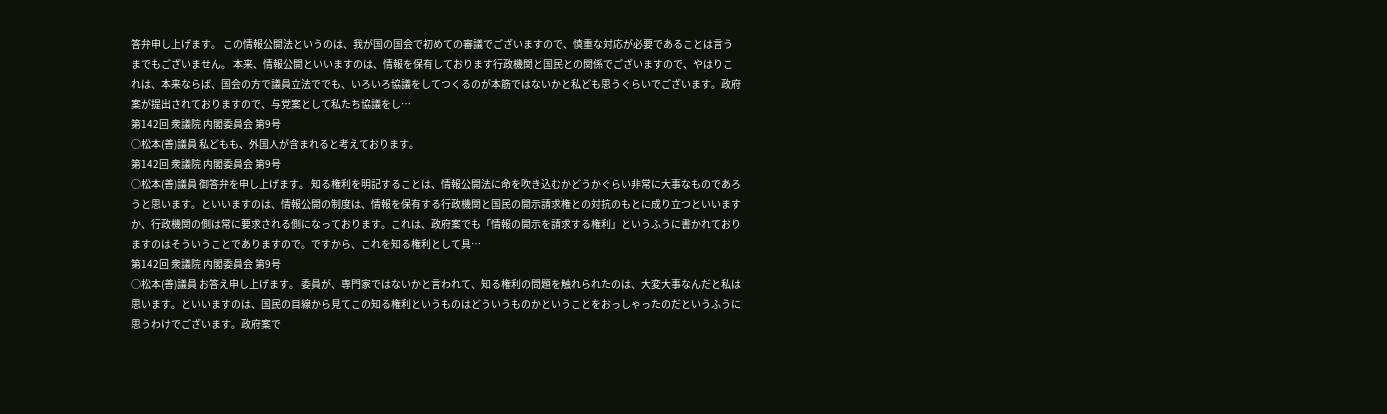答弁申し上げます。 この情報公開法というのは、我が国の国会で初めての審議でございますので、慎重な対応が必要であることは言うまでもございません。 本来、情報公開といいますのは、情報を保有しております行政機関と国民との関係でございますので、やはりこれは、本来ならば、国会の方で議員立法ででも、いろいろ協議をしてつくるのが本筋ではないかと私ども思うぐらいでございます。政府案が提出されておりますので、与党案として私たち協議をし…
第142回 衆議院 内閣委員会 第9号
○松本(善)議員 私どもも、外国人が含まれると考えております。
第142回 衆議院 内閣委員会 第9号
○松本(善)議員 御答弁を申し上げます。 知る権利を明記することは、情報公開法に命を吹き込むかどうかぐらい非常に大事なものであろうと思います。といいますのは、情報公開の制度は、情報を保有する行政機関と国民の開示請求権との対抗のもとに成り立つといいますか、行政機関の側は常に要求される側になっております。これは、政府案でも「情報の開示を請求する権利」というふうに書かれておりますのはそういうことでありますので。ですから、これを知る権利として具…
第142回 衆議院 内閣委員会 第9号
○松本(善)議員 お答え申し上げます。 委員が、専門家ではないかと言われて、知る権利の問題を触れられたのは、大変大事なんだと私は思います。といいますのは、国民の目線から見てこの知る権利というものはどういうものかということをおっしゃったのだというふうに思うわけでございます。政府案で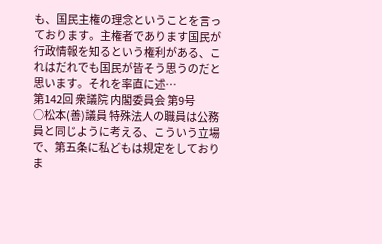も、国民主権の理念ということを言っております。主権者であります国民が行政情報を知るという権利がある、これはだれでも国民が皆そう思うのだと思います。それを率直に述…
第142回 衆議院 内閣委員会 第9号
○松本(善)議員 特殊法人の職員は公務員と同じように考える、こういう立場で、第五条に私どもは規定をしておりま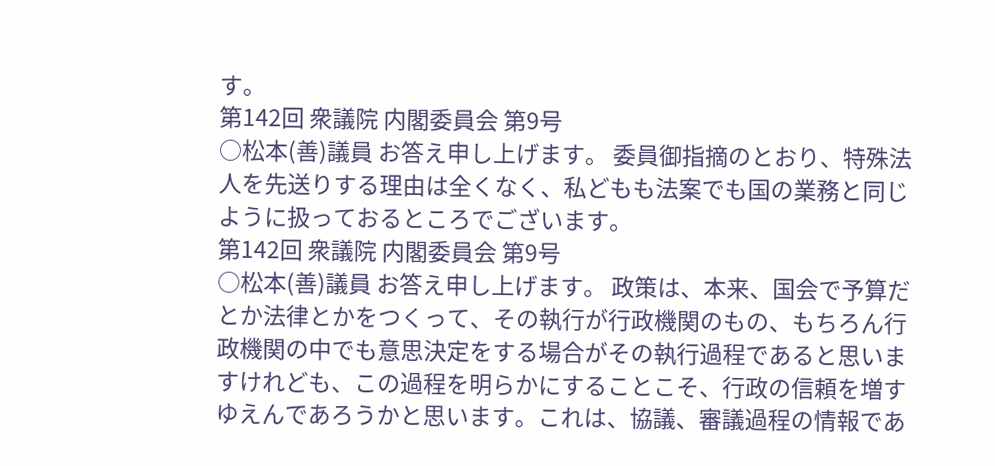す。
第142回 衆議院 内閣委員会 第9号
○松本(善)議員 お答え申し上げます。 委員御指摘のとおり、特殊法人を先送りする理由は全くなく、私どもも法案でも国の業務と同じように扱っておるところでございます。
第142回 衆議院 内閣委員会 第9号
○松本(善)議員 お答え申し上げます。 政策は、本来、国会で予算だとか法律とかをつくって、その執行が行政機関のもの、もちろん行政機関の中でも意思決定をする場合がその執行過程であると思いますけれども、この過程を明らかにすることこそ、行政の信頼を増すゆえんであろうかと思います。これは、協議、審議過程の情報であ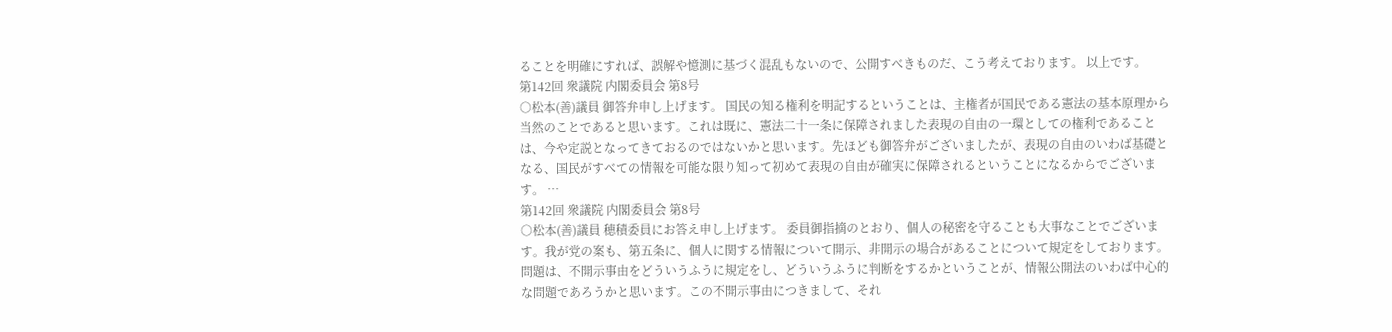ることを明確にすれば、誤解や憶測に基づく混乱もないので、公開すべきものだ、こう考えております。 以上です。
第142回 衆議院 内閣委員会 第8号
○松本(善)議員 御答弁申し上げます。 国民の知る権利を明記するということは、主権者が国民である憲法の基本原理から当然のことであると思います。これは既に、憲法二十一条に保障されました表現の自由の一環としての権利であることは、今や定説となってきておるのではないかと思います。先ほども御答弁がございましたが、表現の自由のいわば基礎となる、国民がすべての情報を可能な限り知って初めて表現の自由が確実に保障されるということになるからでございます。 …
第142回 衆議院 内閣委員会 第8号
○松本(善)議員 穂積委員にお答え申し上げます。 委員御指摘のとおり、個人の秘密を守ることも大事なことでございます。我が党の案も、第五条に、個人に関する情報について開示、非開示の場合があることについて規定をしております。 問題は、不開示事由をどういうふうに規定をし、どういうふうに判断をするかということが、情報公開法のいわば中心的な問題であろうかと思います。この不開示事由につきまして、それ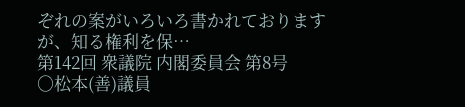ぞれの案がいろいろ書かれておりますが、知る権利を保…
第142回 衆議院 内閣委員会 第8号
○松本(善)議員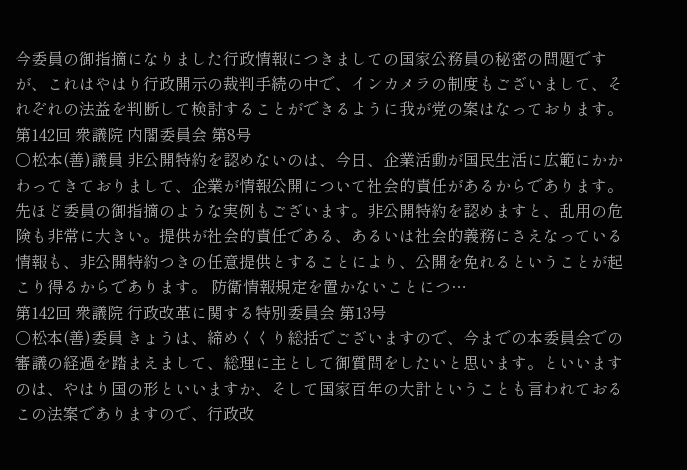今委員の御指摘になりました行政情報につきましての国家公務員の秘密の問題ですが、これはやはり行政開示の裁判手続の中で、インカメラの制度もございまして、それぞれの法益を判断して検討することができるように我が党の案はなっております。
第142回 衆議院 内閣委員会 第8号
○松本(善)議員 非公開特約を認めないのは、今日、企業活動が国民生活に広範にかかわってきておりまして、企業が情報公開について社会的責任があるからであります。先ほど委員の御指摘のような実例もございます。非公開特約を認めますと、乱用の危険も非常に大きい。提供が社会的責任である、あるいは社会的義務にさえなっている情報も、非公開特約つきの任意提供とすることにより、公開を免れるということが起こり得るからであります。 防衛情報規定を置かないことにつ…
第142回 衆議院 行政改革に関する特別委員会 第13号
○松本(善)委員 きょうは、締めくくり総括でございますので、今までの本委員会での審議の経過を踏まえまして、総理に主として御質問をしたいと思います。といいますのは、やはり国の形といいますか、そして国家百年の大計ということも言われておるこの法案でありますので、行政改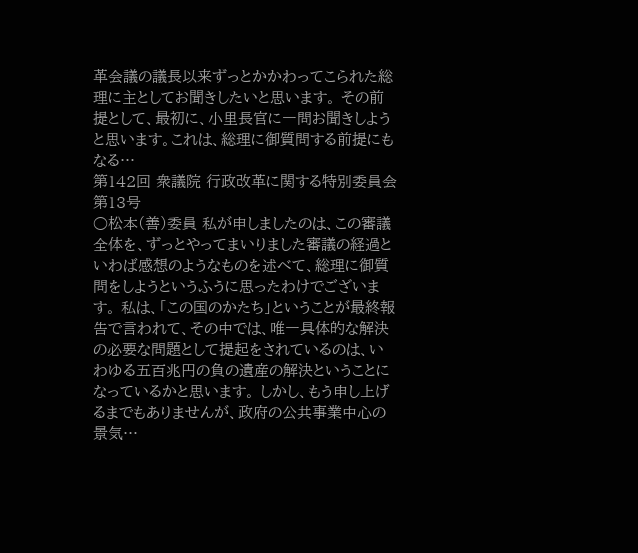革会議の議長以来ずっとかかわってこられた総理に主としてお聞きしたいと思います。 その前提として、最初に、小里長官に一問お聞きしようと思います。これは、総理に御質問する前提にもなる…
第142回 衆議院 行政改革に関する特別委員会 第13号
○松本(善)委員 私が申しましたのは、この審議全体を、ずっとやってまいりました審議の経過といわば感想のようなものを述べて、総理に御質問をしようというふうに思ったわけでございます。 私は、「この国のかたち」ということが最終報告で言われて、その中では、唯一具体的な解決の必要な問題として提起をされているのは、いわゆる五百兆円の負の遺産の解決ということになっているかと思います。 しかし、もう申し上げるまでもありませんが、政府の公共事業中心の景気…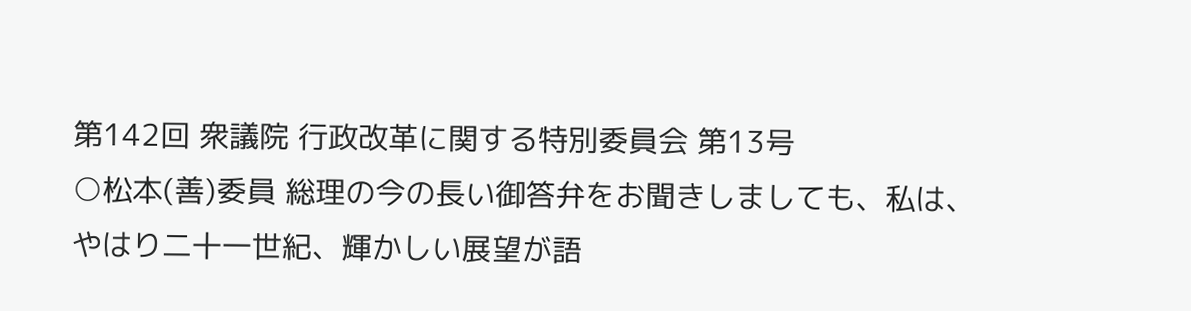第142回 衆議院 行政改革に関する特別委員会 第13号
○松本(善)委員 総理の今の長い御答弁をお聞きしましても、私は、やはり二十一世紀、輝かしい展望が語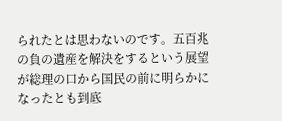られたとは思わないのです。五百兆の負の遺産を解決をするという展望が総理の口から国民の前に明らかになったとも到底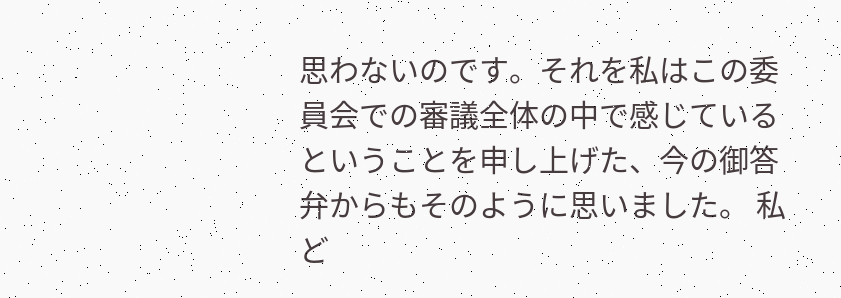思わないのです。それを私はこの委員会での審議全体の中で感じているということを申し上げた、今の御答弁からもそのように思いました。 私ど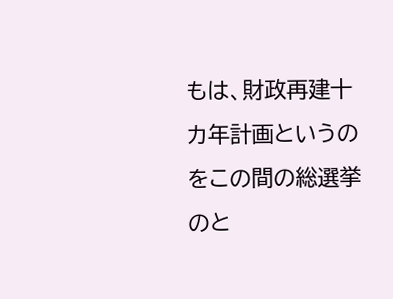もは、財政再建十カ年計画というのをこの間の総選挙のと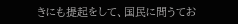きにも提起をして、国民に問うてお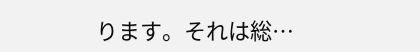ります。それは総…